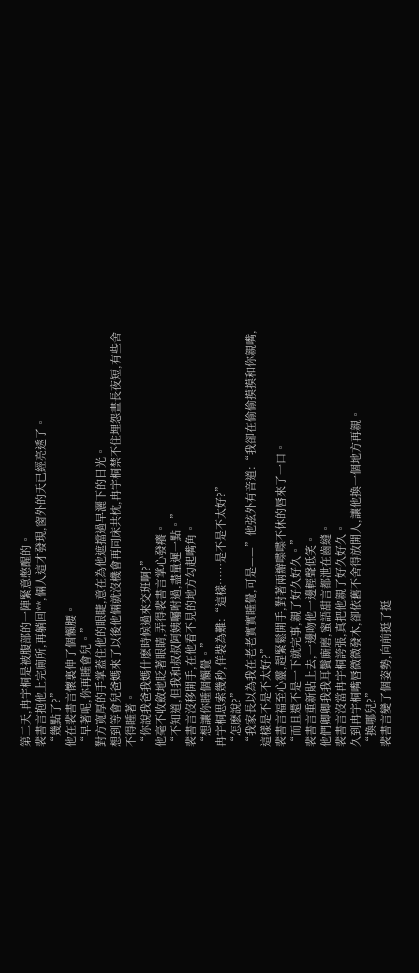第二天,冉宇桐是被腹部的一陣緊意憋醒的。
裴書言抱他上完廁所,再躺回**,倆人這才發現,窗外的天已經亮透了。
“幾點了?”
他在裴書言懷裏伸了個懶腰。
“早著呢,你再睡會兒。”
對方寬厚的手掌蓋住他的眼睫,意在為他遮擋過早灑下的日光。
想到等會兒爸媽來了以後他倆就沒機會再同床共枕,冉宇桐禁不住埋怨晝長夜短,有些舍不得睡著。
“你說我爸我媽什麽時候過來交班啊?”
他毫不收斂地眨著眼睛,弄得裴書言掌心發癢。
“不知道,但我和叔叔阿姨囑咐過,盡量遲一點。”
裴書言沒移開手,在他看不見的地方勾起嘴角。
“想讓你睡個懶覺。”
冉宇桐思索幾秒,佯裝為難:“這樣……是不是不太好?”
“怎麽說?”
“我家長以為我在老老實實睡覺,可是——”他弦外有音道:“我卻在偷偷摸摸和你親嘴,這樣是不是不太好?”
裴書言福至心靈,趕緊鬆開手,對著兩瓣喋喋不休的唇來了一口。
“而且還不是一下就完事,親了好久好久。”
裴書言重新貼上去,一邊吻他一邊輕聲低笑。
他們卿卿我我耳鬢廝磨,蜜語甜言都泄在齒縫。
裴書言沒當冉宇桐誇張,真把他親了好久好久。
久到冉宇桐嘴唇微微發木,卻依舊不舍得放開人,讓他換一個地方再親。
“換哪兒?”
裴書言變了個姿勢,向前挺了挺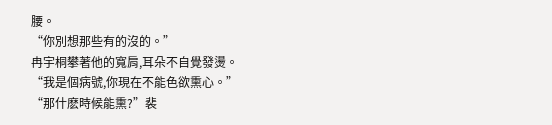腰。
“你別想那些有的沒的。”
冉宇桐攀著他的寬肩,耳朵不自覺發燙。
“我是個病號,你現在不能色欲熏心。”
“那什麽時候能熏?”裴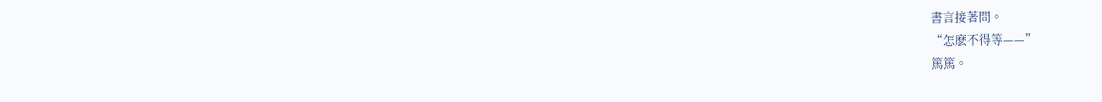書言接著問。
“怎麽不得等——”
篤篤。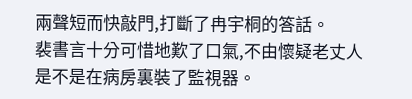兩聲短而快敲門,打斷了冉宇桐的答話。
裴書言十分可惜地歎了口氣,不由懷疑老丈人是不是在病房裏裝了監視器。